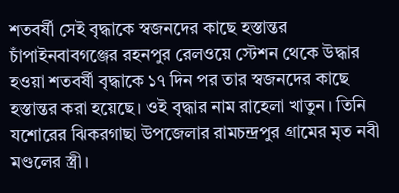শতবর্ষী সেই বৃদ্ধাকে স্বজনদের কাছে হস্তান্তর
চাঁপাইনবাবগঞ্জের রহনপুর রেলওয়ে স্টেশন থেকে উদ্ধার হওয়া শতবর্ষী বৃদ্ধাকে ১৭ দিন পর তার স্বজনদের কাছে হস্তান্তর করা হয়েছে। ওই বৃদ্ধার নাম রাহেলা খাতুন। তিনি যশোরের ঝিকরগাছা উপজেলার রামচন্দ্রপুর গ্রামের মৃত নবী মণ্ডলের স্ত্রী।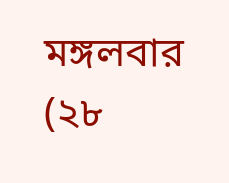মঙ্গলবার (২৮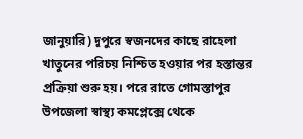জানুয়ারি) দুপুরে স্বজনদের কাছে রাহেলা খাতুনের পরিচয় নিশ্চিত হওয়ার পর হস্তান্তর প্রক্রিয়া শুরু হয়। পরে রাতে গোমস্তাপুর উপজেলা স্বাস্থ্য কমপ্লেক্সে থেকে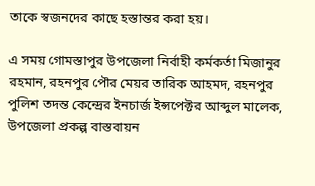তাকে স্বজনদের কাছে হস্তান্তর করা হয়।

এ সময় গোমস্তাপুর উপজেলা নির্বাহী কর্মকর্তা মিজানুর রহমান, রহনপুর পৌর মেয়র তারিক আহমদ, রহনপুর পুলিশ তদন্ত কেন্দ্রের ইনচার্জ ইন্সপেক্টর আব্দুল মালেক, উপজেলা প্রকল্প বাস্তবায়ন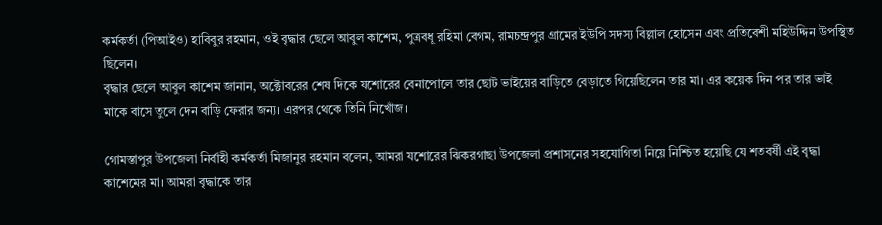কর্মকর্তা (পিআইও) হাবিবুর রহমান, ওই বৃদ্ধার ছেলে আবুল কাশেম, পুত্রবধূ রহিমা বেগম, রামচন্দ্রপুর গ্রামের ইউপি সদস্য বিল্লাল হোসেন এবং প্রতিবেশী মহিউদ্দিন উপস্থিত ছিলেন।
বৃদ্ধার ছেলে আবুল কাশেম জানান, অক্টোবরের শেষ দিকে যশোরের বেনাপোলে তার ছোট ভাইয়ের বাড়িতে বেড়াতে গিয়েছিলেন তার মা। এর কয়েক দিন পর তার ভাই মাকে বাসে তুলে দেন বাড়ি ফেরার জন্য। এরপর থেকে তিনি নিখোঁজ।

গোমস্তাপুর উপজেলা নির্বাহী কর্মকর্তা মিজানুর রহমান বলেন, আমরা যশোরের ঝিকরগাছা উপজেলা প্রশাসনের সহযোগিতা নিয়ে নিশ্চিত হয়েছি যে শতবর্ষী এই বৃদ্ধা কাশেমের মা। আমরা বৃদ্ধাকে তার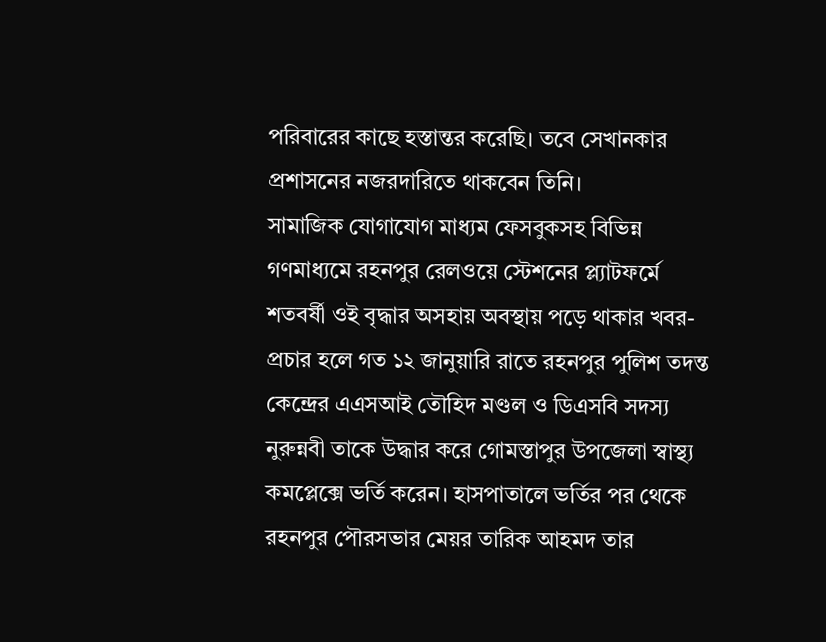পরিবারের কাছে হস্তান্তর করেছি। তবে সেখানকার প্রশাসনের নজরদারিতে থাকবেন তিনি।
সামাজিক যোগাযোগ মাধ্যম ফেসবুকসহ বিভিন্ন গণমাধ্যমে রহনপুর রেলওয়ে স্টেশনের প্ল্যাটফর্মে শতবর্ষী ওই বৃদ্ধার অসহায় অবস্থায় পড়ে থাকার খবর- প্রচার হলে গত ১২ জানুয়ারি রাতে রহনপুর পুলিশ তদন্ত কেন্দ্রের এএসআই তৌহিদ মণ্ডল ও ডিএসবি সদস্য নুরুন্নবী তাকে উদ্ধার করে গোমস্তাপুর উপজেলা স্বাস্থ্য কমপ্লেক্সে ভর্তি করেন। হাসপাতালে ভর্তির পর থেকে রহনপুর পৌরসভার মেয়র তারিক আহমদ তার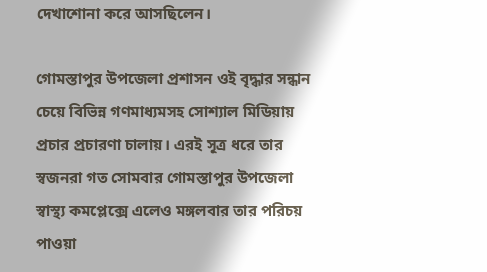দেখাশোনা করে আসছিলেন।

গোমস্তাপুর উপজেলা প্রশাসন ওই বৃদ্ধার সন্ধান চেয়ে বিভিন্ন গণমাধ্যমসহ সোশ্যাল মিডিয়ায় প্রচার প্রচারণা চালায়। এরই সূত্র ধরে তার স্বজনরা গত সোমবার গোমস্তাপুর উপজেলা স্বাস্থ্য কমপ্লেক্সে এলেও মঙ্গলবার তার পরিচয় পাওয়া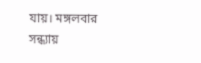যায়। মঙ্গলবার সন্ধ্যায়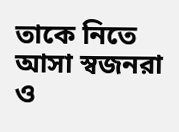তাকে নিতে আসা স্বজনরা ও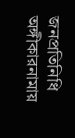জনপ্রতিনিধি অঙ্গীকারনামায়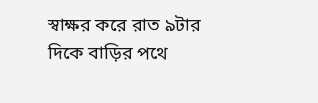স্বাক্ষর করে রাত ৯টার দিকে বাড়ির পথে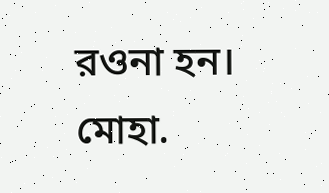রওনা হন।
মোহা.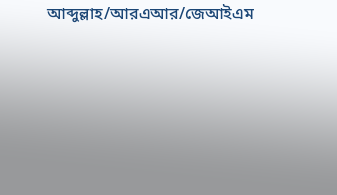আব্দুল্লাহ/আরএআর/জেআইএম